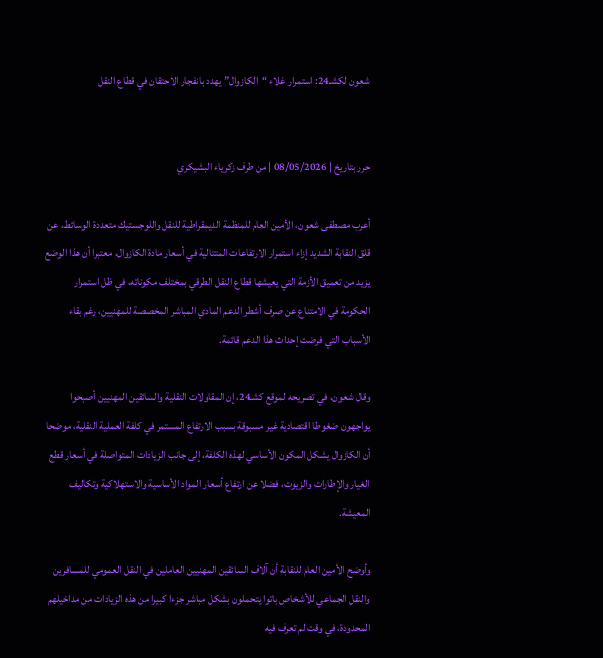شعون لكشـ24: استمرار غلاء “الكازوال” يهدد بانفجار الاحتقان في قطاع النقل


حرر بتاريخ | 08/05/2026 | من طرف زكرياء البشيكري

أعرب مصطفى شعون، الأمين العام للمنظمة الديمقراطية للنقل واللوجستيك متعددة الوسائط، عن قلق النقابة الشديد إزاء استمرار الارتفاعات المتتالية في أسعار مادة الكازوال، معتبرا أن هذا الوضع يزيد من تعميق الأزمة التي يعيشها قطاع النقل الطرقي بمختلف مكوناته، في ظل استمرار الحكومة في الامتناع عن صرف أشطر الدعم المادي المباشر المخصصة للمهنيين، رغم بقاء الأسباب التي فرضت إحداث هذا الدعم قائمة.

وقال شعون، في تصريحه لموقع كشـ24، إن المقاولات النقلية والسائقين المهنيين أصبحوا يواجهون ضغوطا اقتصادية غير مسبوقة بسبب الارتفاع المستمر في كلفة العملية النقلية، موضحا أن الكازوال يشكل المكون الأساسي لهذه الكلفة، إلى جانب الزيادات المتواصلة في أسعار قطع الغيار والإطارات والزيوت، فضلا عن ارتفاع أسعار المواد الأساسية والاستهلاكية وتكاليف المعيشة.

وأوضح الأمين العام للنقابة أن آلاف السائقين المهنيين العاملين في النقل العمومي للمسافرين والنقل الجماعي للأشخاص باتوا يتحملون بشكل مباشر جزءا كبيرا من هذه الزيادات من مداخيلهم المحدودة، في وقت لم تعرف فيه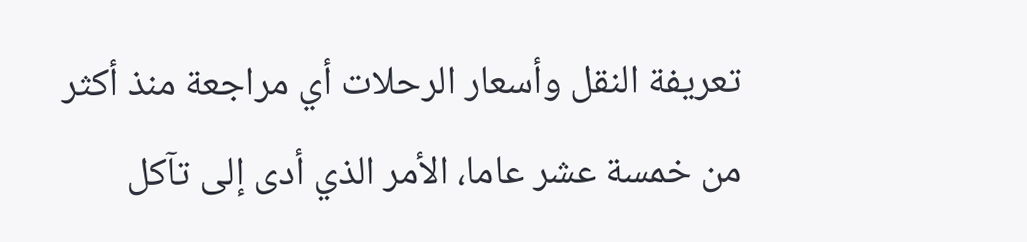تعريفة النقل وأسعار الرحلات أي مراجعة منذ أكثر من خمسة عشر عاما، الأمر الذي أدى إلى تآكل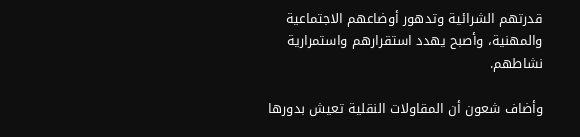قدرتهم الشرائية وتدهور أوضاعهم الاجتماعية والمهنية، وأصبح يهدد استقرارهم واستمرارية نشاطهم.

وأضاف شعون أن المقاولات النقلية تعيش بدورها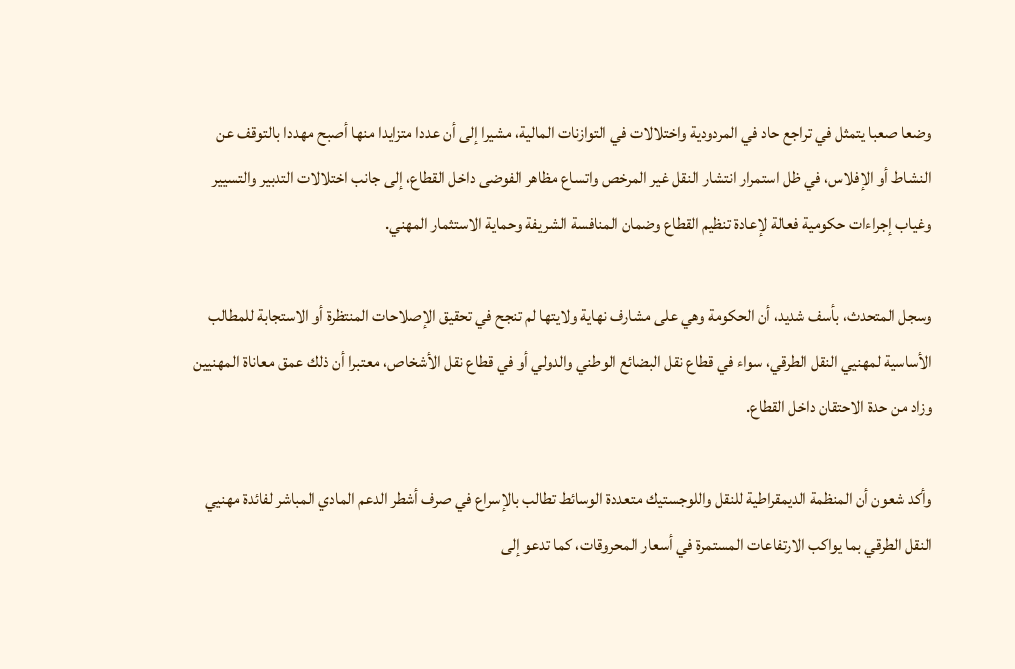وضعا صعبا يتمثل في تراجع حاد في المردودية واختلالات في التوازنات المالية، مشيرا إلى أن عددا متزايدا منها أصبح مهددا بالتوقف عن النشاط أو الإفلاس، في ظل استمرار انتشار النقل غير المرخص واتساع مظاهر الفوضى داخل القطاع، إلى جانب اختلالات التدبير والتسيير وغياب إجراءات حكومية فعالة لإعادة تنظيم القطاع وضمان المنافسة الشريفة وحماية الاستثمار المهني.

وسجل المتحدث، بأسف شديد، أن الحكومة وهي على مشارف نهاية ولايتها لم تنجح في تحقيق الإصلاحات المنتظرة أو الاستجابة للمطالب الأساسية لمهنيي النقل الطرقي، سواء في قطاع نقل البضائع الوطني والدولي أو في قطاع نقل الأشخاص، معتبرا أن ذلك عمق معاناة المهنيين وزاد من حدة الاحتقان داخل القطاع.

وأكد شعون أن المنظمة الديمقراطية للنقل واللوجستيك متعددة الوسائط تطالب بالإسراع في صرف أشطر الدعم المادي المباشر لفائدة مهنيي النقل الطرقي بما يواكب الارتفاعات المستمرة في أسعار المحروقات، كما تدعو إلى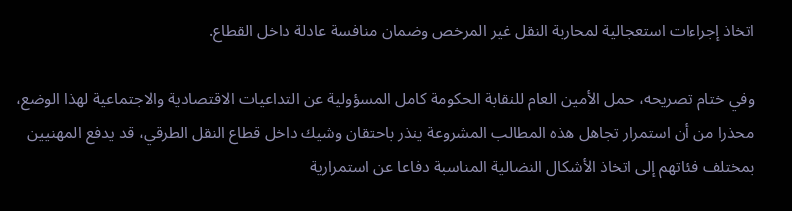اتخاذ إجراءات استعجالية لمحاربة النقل غير المرخص وضمان منافسة عادلة داخل القطاع.

وفي ختام تصريحه، حمل الأمين العام للنقابة الحكومة كامل المسؤولية عن التداعيات الاقتصادية والاجتماعية لهذا الوضع، محذرا من أن استمرار تجاهل هذه المطالب المشروعة ينذر باحتقان وشيك داخل قطاع النقل الطرقي، قد يدفع المهنيين بمختلف فئاتهم إلى اتخاذ الأشكال النضالية المناسبة دفاعا عن استمرارية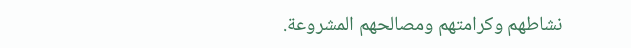نشاطهم وكرامتهم ومصالحهم المشروعة.